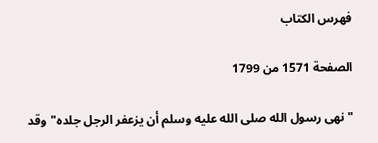فهرس الكتاب

الصفحة 1571 من 1799

"نهى رسول الله صلى الله عليه وسلم أن يزعفر الرجل جلده"وقد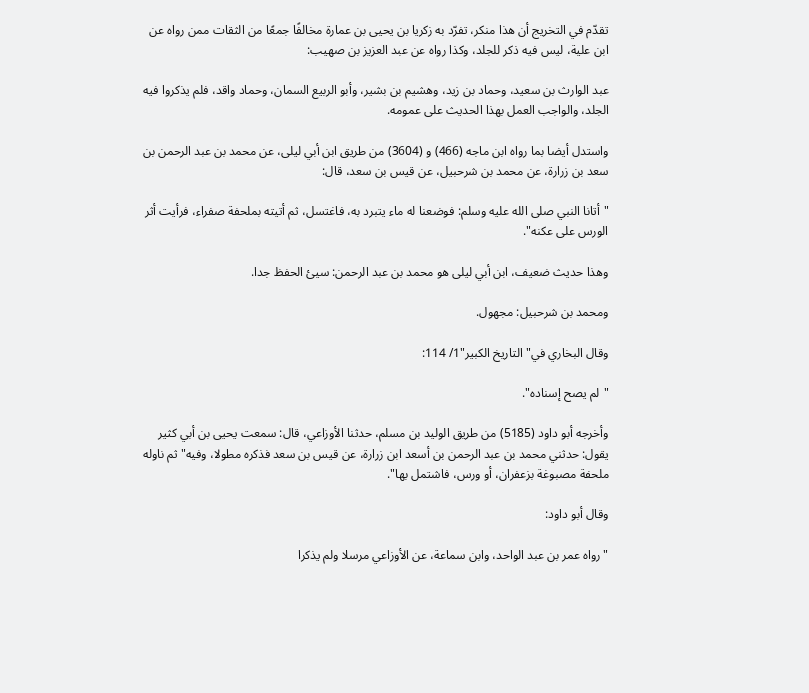تقدّم في التخريج أن هذا منكر، تفرّد به زكريا بن يحيى بن عمارة مخالفًا جمعًا من الثقات ممن رواه عن ابن علية، ليس فيه ذكر للجلد، وكذا رواه عن عبد العزيز بن صهيب:

عبد الوارث بن سعيد، وحماد بن زيد، وهشيم بن بشير، وأبو الربيع السمان، وحماد واقد، فلم يذكروا فيه الجلد، والواجب العمل بهذا الحديث على عمومه.

واستدل أيضا بما رواه ابن ماجه (466) و (3604) من طريق ابن أبي ليلى، عن محمد بن عبد الرحمن بن سعد بن زرارة، عن محمد بن شرحبيل، عن قيس بن سعد، قال:

"أتانا النبي صلى الله عليه وسلم: فوضعنا له ماء يتبرد به، فاغتسل، ثم أتيته بملحفة صفراء، فرأيت أثر الورس على عكنه".

وهذا حديث ضعيف، ابن أبي ليلى هو محمد بن عبد الرحمن: سيئ الحفظ جدا.

ومحمد بن شرحبيل: مجهول.

وقال البخاري في"التاريخ الكبير"1/ 114:

"لم يصح إسناده".

وأخرجه أبو داود (5185) من طريق الوليد بن مسلم، حدثنا الأوزاعي، قال: سمعت يحيى بن أبي كثير يقول: حدثني محمد بن عبد الرحمن بن أسعد ابن زرارة، عن قيس بن سعد فذكره مطولا، وفيه"ثم ناوله ملحفة مصبوغة بزعفران، أو ورس، فاشتمل بها".

وقال أبو داود:

"رواه عمر بن عبد الواحد، وابن سماعة، عن الأوزاعي مرسلا ولم يذكرا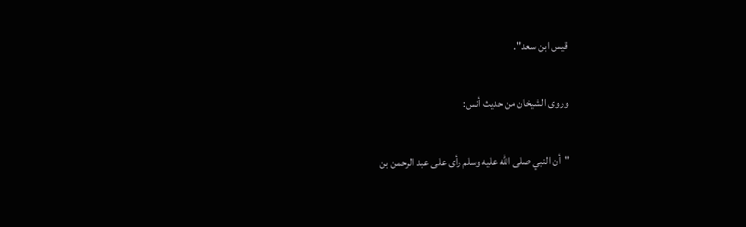قيس ابن سعد".

وروى الشيخان من حديث أنس:

"أن النبي صلى الله عليه وسلم رأى على عبد الرحمن بن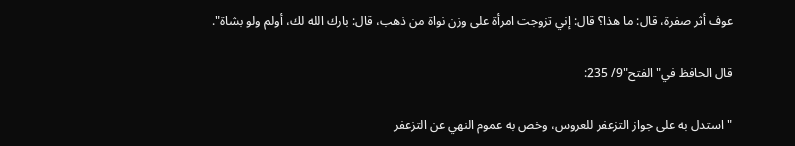عوف أثر صفرة، قال: ما هذا؟ قال: إني تزوجت امرأة على وزن نواة من ذهب، قال: بارك الله لك، أولم ولو بشاة".

قال الحافظ في"الفتح"9/ 235:

"استدل به على جواز التزعفر للعروس، وخص به عموم النهي عن التزعفر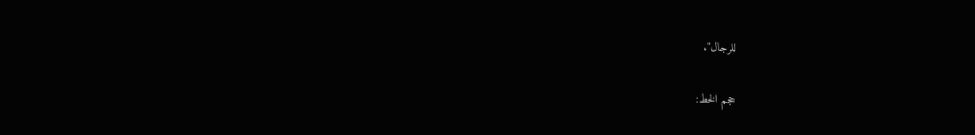للرجال".

حجم الخط: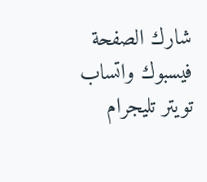شارك الصفحة
فيسبوك واتساب تويتر تليجرام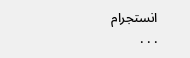انستجرام
. . .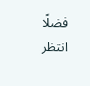فضلًا انتظر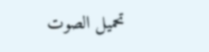تحميل الصوت